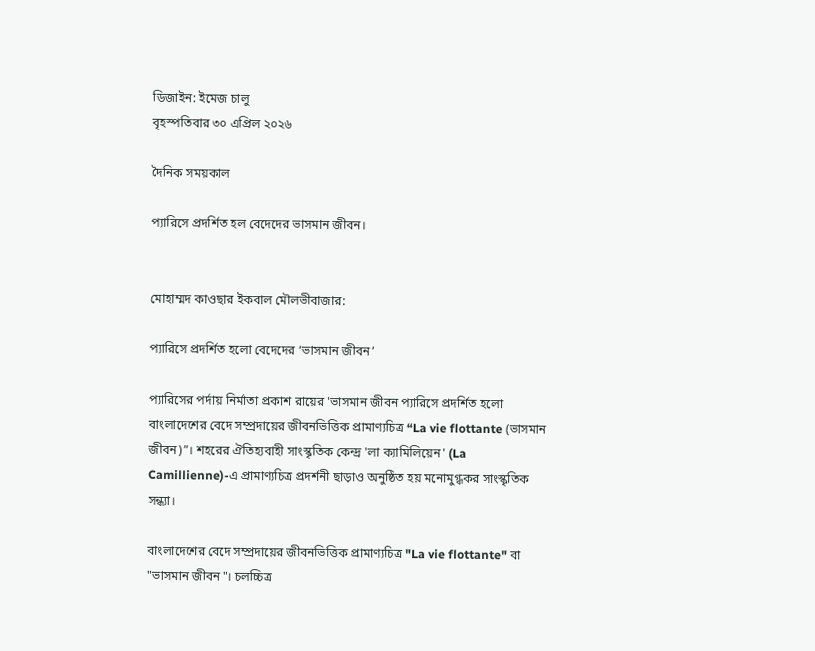ডিজাইন: ইমেজ চালু
বৃহস্পতিবার ৩০ এপ্রিল ২০২৬

দৈনিক সময়কাল

প্যারিসে প্রদর্শিত হল বেদেদের ভাসমান জীবন।


মোহাম্মদ কাওছার ইকবাল মৌলভীবাজার:

প্যারিসে প্রদর্শিত হলো বেদেদের ‘ভাসমান জীবন’

প্যারিসের পর্দায় নির্মাতা প্রকাশ রায়ের 'ভাসমান জীবন প্যারিসে প্রদর্শিত হলো বাংলাদেশের বেদে সম্প্রদায়ের জীবনভিত্তিক প্রামাণ্যচিত্র “La vie flottante (ভাসমান জীবন)”। শহরের ঐতিহ্যবাহী সাংস্কৃতিক কেন্দ্র 'লা ক্যামিলিয়েন' (La Camillienne)-এ প্রামাণ্যচিত্র প্রদর্শনী ছাড়াও অনুষ্ঠিত হয় মনোমুগ্ধকর সাংস্কৃতিক সন্ধ্যা।

বাংলাদেশের বেদে সম্প্রদায়ের জীবনভিত্তিক প্রামাণ্যচিত্র "La vie flottante" বা "ভাসমান জীবন"। চলচ্চিত্র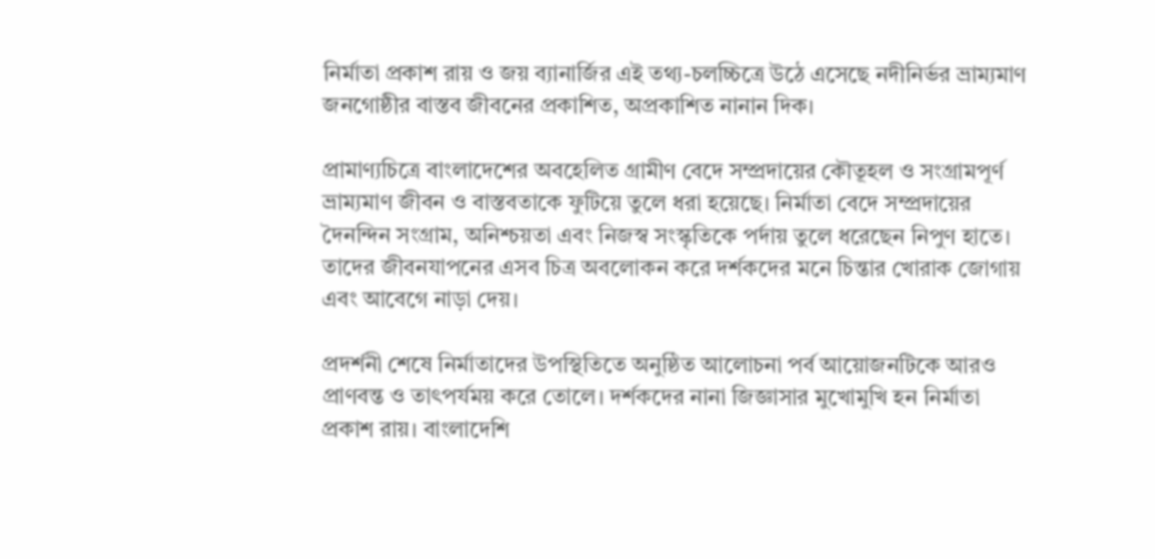নির্মাতা প্রকাশ রায় ও জয় ব্যানার্জির এই তথ্য-চলচ্চিত্রে উঠে এসেছে নদীনির্ভর ভ্রাম্যমাণ জনগোষ্ঠীর বাস্তব জীবনের প্রকাশিত, অপ্রকাশিত নানান দিক।

প্রামাণ্যচিত্রে বাংলাদেশের অবহেলিত গ্রামীণ বেদে সম্প্রদায়ের কৌতূহল ও সংগ্রামপূর্ণ ভ্রাম্যমাণ জীবন ও বাস্তবতাকে ফুটিয়ে তুলে ধরা হয়েছে। নির্মাতা বেদে সম্প্রদায়ের দৈনন্দিন সংগ্রাম, অনিশ্চয়তা এবং নিজস্ব সংস্কৃতিকে পর্দায় তুলে ধরেছেন নিপুণ হাতে। তাদের জীবনযাপনের এসব চিত্র অবলোকন করে দর্শকদের মনে চিন্তার খোরাক জোগায় এবং আবেগে নাড়া দেয়।

প্রদর্শনী শেষে নির্মাতাদের উপস্থিতিতে অনুষ্ঠিত আলোচনা পর্ব আয়োজনটিকে আরও প্রাণবন্ত ও তাৎপর্যময় করে তোলে। দর্শকদের নানা জিজ্ঞাসার মুখোমুখি হন নির্মাতা প্রকাশ রায়। বাংলাদেশি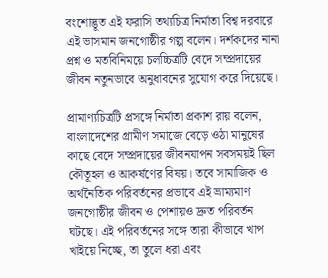বংশোদ্ভূত এই ফরাসি তথ্যচিত্র নির্মাতা বিশ্ব দরবারে এই ভাসমান জনগোষ্ঠীর গল্প বলেন। দর্শকদের নানা প্রশ্ন ও মতবিনিময়ে চলচ্চিত্রটি বেদে সম্প্রদায়ের জীবন নতুনভাবে অনুধাবনের সুযোগ করে দিয়েছে।

প্রামাণ্যচিত্রটি প্রসঙ্গে নির্মাতা প্রকাশ রায় বলেন, বাংলাদেশের গ্রামীণ সমাজে বেড়ে ওঠা মানুষের কাছে বেদে সম্প্রদায়ের জীবনযাপন সবসময়ই ছিল কৌতূহল ও আকর্ষণের বিষয়। তবে সামাজিক ও অর্থনৈতিক পরিবর্তনের প্রভাবে এই ভ্রাম্যমাণ জনগোষ্ঠীর জীবন ও পেশায়ও দ্রুত পরিবর্তন ঘটছে। এই পরিবর্তনের সঙ্গে তারা কীভাবে খাপ খাইয়ে নিচ্ছে, তা তুলে ধরা এবং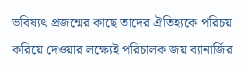ভবিষ্যৎ প্রজন্মের কাছে তাদের ঐতিহ্যকে পরিচয় করিয়ে দেওয়ার লক্ষ্যেই পরিচালক জয় ব্যানার্জির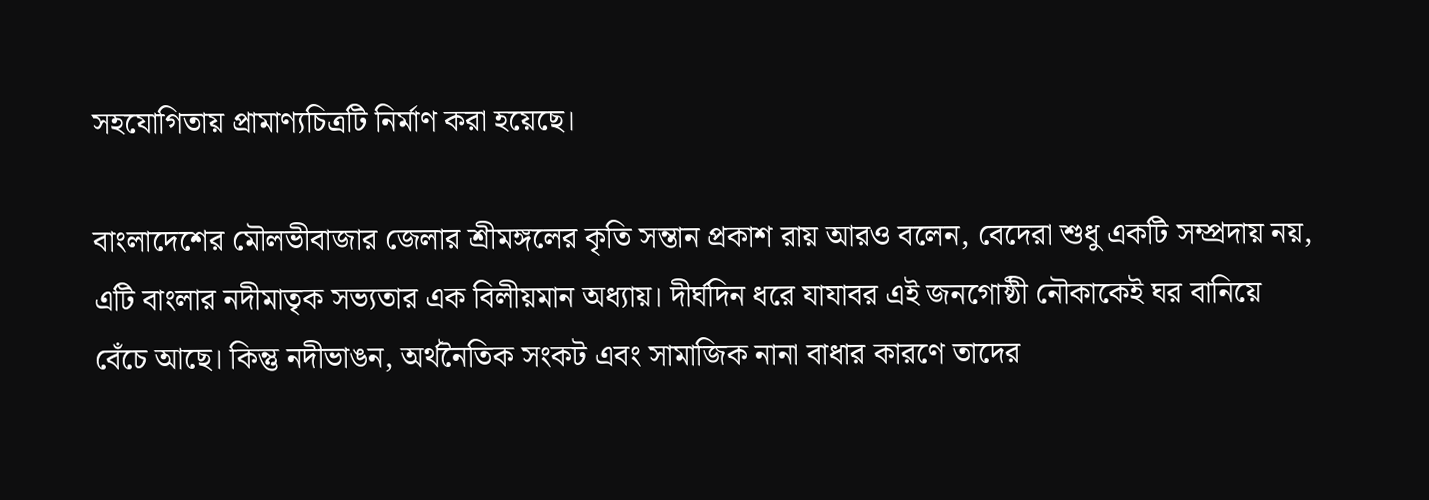সহযোগিতায় প্রামাণ্যচিত্রটি নির্মাণ করা হয়েছে।

বাংলাদেশের মৌলভীবাজার জেলার শ্রীমঙ্গলের কৃতি সন্তান প্রকাশ রায় আরও বলেন, বেদেরা শুধু একটি সম্প্রদায় নয়, এটি বাংলার নদীমাতৃক সভ্যতার এক বিলীয়মান অধ্যায়। দীর্ঘদিন ধরে যাযাবর এই জনগোষ্ঠী নৌকাকেই ঘর বানিয়ে বেঁচে আছে। কিন্তু নদীভাঙন, অর্থনৈতিক সংকট এবং সামাজিক নানা বাধার কারণে তাদের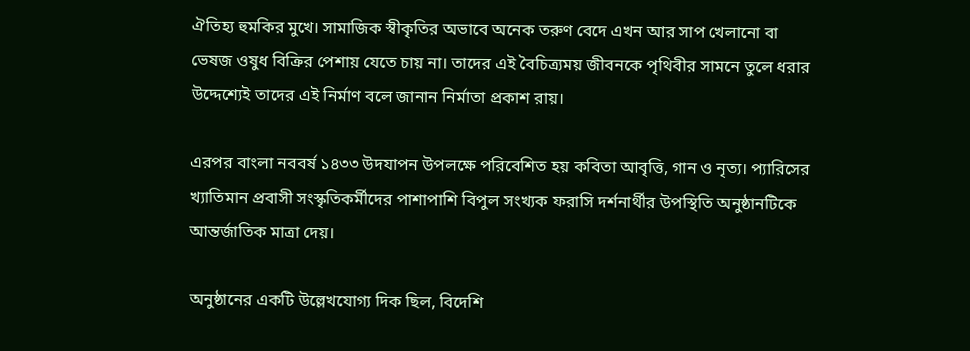ঐতিহ্য হুমকির মুখে। সামাজিক স্বীকৃতির অভাবে অনেক তরুণ বেদে এখন আর সাপ খেলানো বা ভেষজ ওষুধ বিক্রির পেশায় যেতে চায় না। তাদের এই বৈচিত্র্যময় জীবনকে পৃথিবীর সামনে তুলে ধরার উদ্দেশ্যেই তাদের এই নির্মাণ বলে জানান নির্মাতা প্রকাশ রায়।

এরপর বাংলা নববর্ষ ১৪৩৩ উদযাপন উপলক্ষে পরিবেশিত হয় কবিতা আবৃত্তি, গান ও নৃত্য। প্যারিসের খ্যাতিমান প্রবাসী সংস্কৃতিকর্মীদের পাশাপাশি বিপুল সংখ্যক ফরাসি দর্শনার্থীর উপস্থিতি অনুষ্ঠানটিকে আন্তর্জাতিক মাত্রা দেয়।

অনুষ্ঠানের একটি উল্লেখযোগ্য দিক ছিল, বিদেশি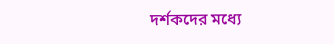দর্শকদের মধ্যে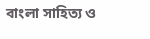বাংলা সাহিত্য ও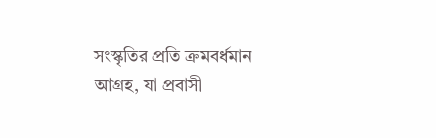সংস্কৃতির প্রতি ক্রমবর্ধমান আগ্রহ, যা প্রবাসী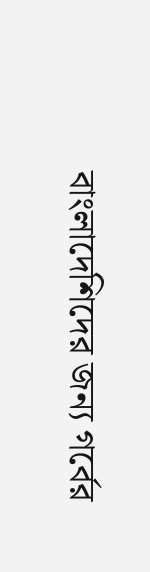বাংলাদেশিদের জন্য গর্বের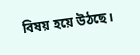বিষয় হয়ে উঠছে।